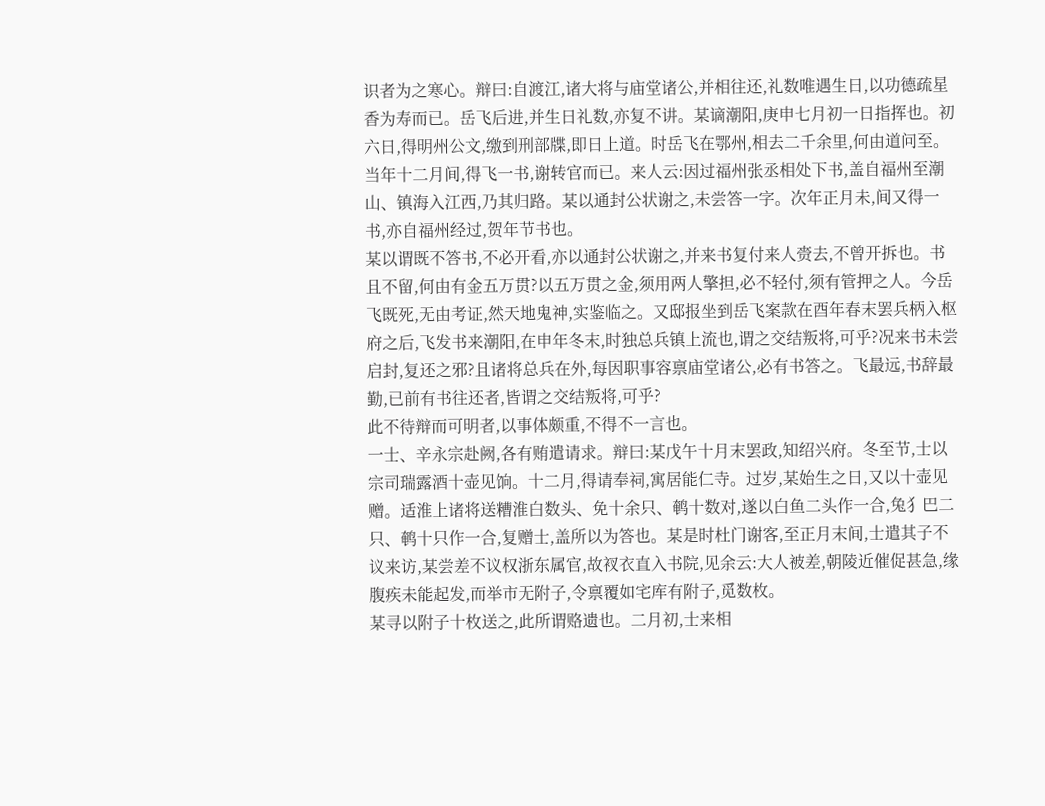识者为之寒心。辩曰:自渡江,诸大将与庙堂诸公,并相往还,礼数唯遇生日,以功德疏星香为寿而已。岳飞后进,并生日礼数,亦复不讲。某谪潮阳,庚申七月初一日指挥也。初六日,得明州公文,缴到刑部牒,即日上道。时岳飞在鄂州,相去二千余里,何由道问至。当年十二月间,得飞一书,谢转官而已。来人云:因过福州张丞相处下书,盖自福州至潮山、镇海入江西,乃其归路。某以通封公状谢之,未尝答一字。次年正月未,间又得一书,亦自福州经过,贺年节书也。
某以谓既不答书,不必开看,亦以通封公状谢之,并来书复付来人赍去,不曾开拆也。书且不留,何由有金五万贯?以五万贯之金,须用两人擎担,必不轻付,须有管押之人。今岳飞既死,无由考证,然天地鬼神,实鉴临之。又邸报坐到岳飞案款在酉年春末罢兵柄入枢府之后,飞发书来潮阳,在申年冬末,时独总兵镇上流也,谓之交结叛将,可乎?况来书未尝启封,复还之邪?且诸将总兵在外,每因职事容禀庙堂诸公,必有书答之。飞最远,书辞最勤,已前有书往还者,皆谓之交结叛将,可乎?
此不待辩而可明者,以事体颇重,不得不一言也。
一士、辛永宗赴阙,各有贿遣请求。辩曰:某戊午十月末罢政,知绍兴府。冬至节,士以宗司瑞露酒十壶见饷。十二月,得请奉祠,寓居能仁寺。过岁,某始生之日,又以十壶见赠。适淮上诸将送糟淮白数头、免十余只、鹌十数对,遂以白鱼二头作一合,兔犭巴二只、鹌十只作一合,复赠士,盖所以为答也。某是时杜门谢客,至正月末间,士遣其子不议来访,某尝差不议权浙东属官,故衩衣直入书院,见余云:大人被差,朝陵近催促甚急,缘腹疾未能起发,而举市无附子,令禀覆如宅库有附子,觅数枚。
某寻以附子十枚送之,此所谓赂遗也。二月初,士来相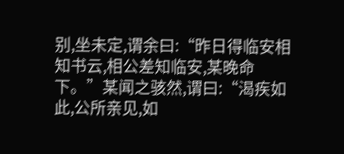别,坐未定,谓余曰:“昨日得临安相知书云,相公差知临安,某晚命下。”某闻之骇然,谓曰:“渴疾如此,公所亲见,如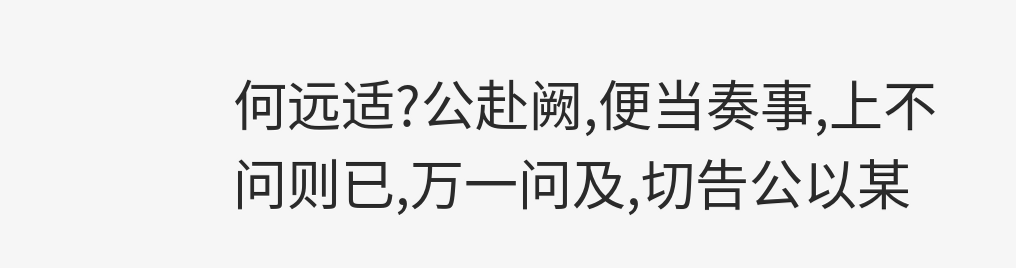何远适?公赴阙,便当奏事,上不问则已,万一问及,切告公以某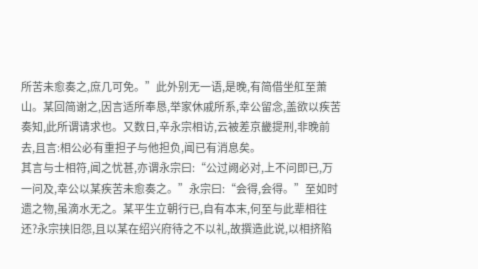所苦未愈奏之,庶几可免。”此外别无一语,是晚,有简借坐舡至萧山。某回简谢之,因言适所奉恳,举家休戚所系,幸公留念,盖欲以疾苦奏知,此所谓请求也。又数日,辛永宗相访,云被差京畿提刑,非晚前去,且言:相公必有重担子与他担负,闻已有消息矣。
其言与士相符,闻之忧甚,亦谓永宗曰:“公过阙必对,上不问即已,万一问及,幸公以某疾苦未愈奏之。”永宗曰:“会得,会得。”至如时遗之物,虽滴水无之。某平生立朝行已,自有本末,何至与此辈相往还?永宗挟旧怨,且以某在绍兴府待之不以礼,故撰造此说,以相挤陷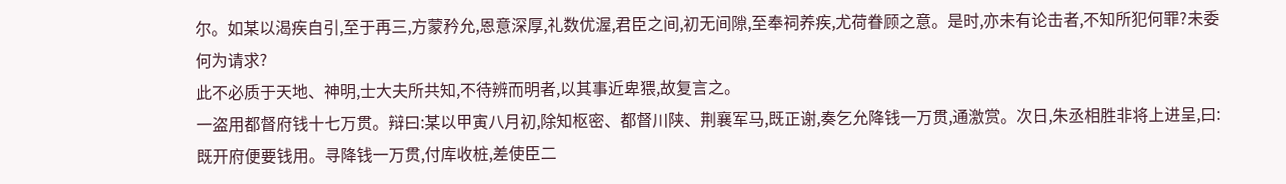尔。如某以渴疾自引,至于再三,方蒙矜允,恩意深厚,礼数优渥,君臣之间,初无间隙,至奉祠养疾,尤荷眷顾之意。是时,亦未有论击者,不知所犯何罪?未委何为请求?
此不必质于天地、神明,士大夫所共知,不待辨而明者,以其事近卑猥,故复言之。
一盗用都督府钱十七万贯。辩曰:某以甲寅八月初,除知枢密、都督川陕、荆襄军马,既正谢,奏乞允降钱一万贯,通激赏。次日,朱丞相胜非将上进呈,曰:既开府便要钱用。寻降钱一万贯,付库收桩,差使臣二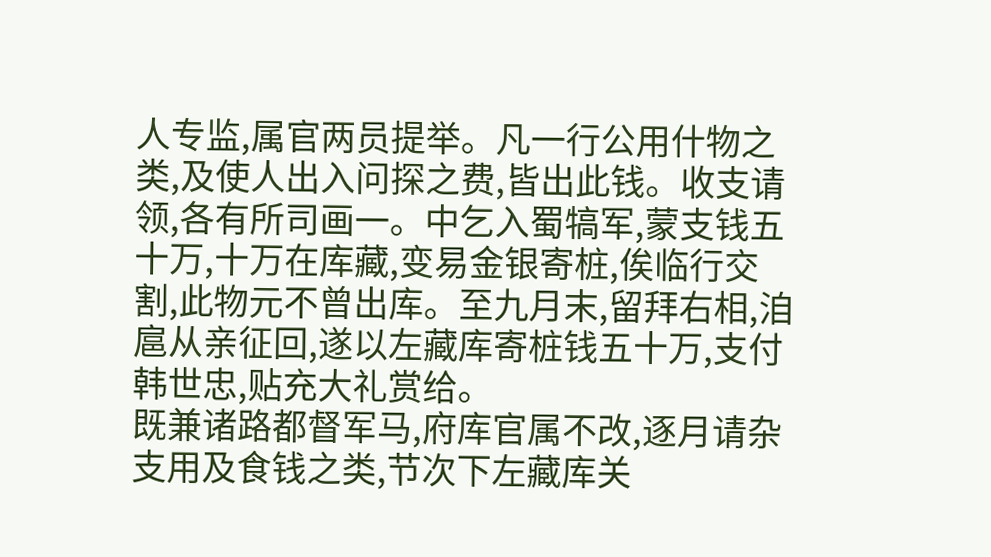人专监,属官两员提举。凡一行公用什物之类,及使人出入问探之费,皆出此钱。收支请领,各有所司画一。中乞入蜀犒军,蒙支钱五十万,十万在库藏,变易金银寄桩,俟临行交割,此物元不曾出库。至九月末,留拜右相,洎扈从亲征回,遂以左藏库寄桩钱五十万,支付韩世忠,贴充大礼赏给。
既兼诸路都督军马,府库官属不改,逐月请杂支用及食钱之类,节次下左藏库关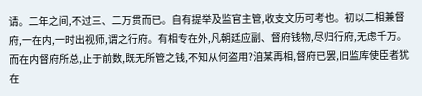请。二年之间,不过三、二万贯而已。自有提举及监官主管,收支文历可考也。初以二相兼督府,一在内,一时出视师,谓之行府。有相专在外,凡朝廷应副、督府钱物,尽归行府,无虑千万。而在内督府所总,止于前数,既无所管之钱,不知从何盗用?洎某再相,督府已罢,旧监库使臣者犹在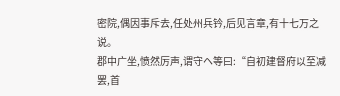密院,偶因事斥去,任处州兵钤,后见言章,有十七万之说。
郡中广坐,愤然厉声,谓守ヘ等曰:“自初建督府以至减罢,首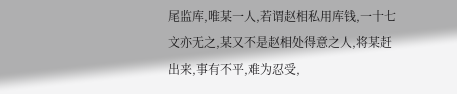尾监库,唯某一人,若谓赵相私用库钱,一十七文亦无之,某又不是赵相处得意之人,将某赶出来,事有不平,难为忍受,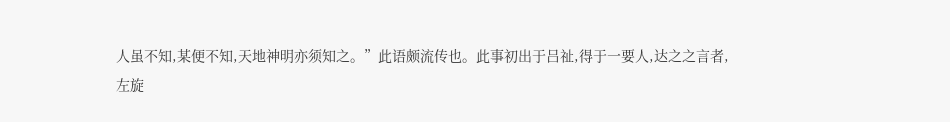人虽不知,某便不知,天地神明亦须知之。”此语颇流传也。此事初出于吕祉,得于一要人,达之之言者,
左旋